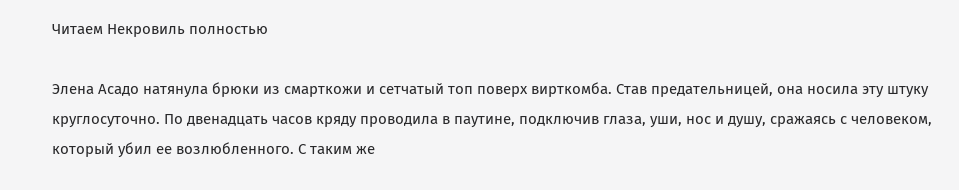Читаем Некровиль полностью

Элена Асадо натянула брюки из смарткожи и сетчатый топ поверх вирткомба. Став предательницей, она носила эту штуку круглосуточно. По двенадцать часов кряду проводила в паутине, подключив глаза, уши, нос и душу, сражаясь с человеком, который убил ее возлюбленного. С таким же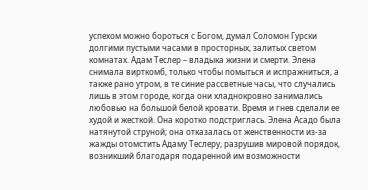успехом можно бороться с Богом, думал Соломон Гурски долгими пустыми часами в просторных, залитых светом комнатах. Адам Теслер – владыка жизни и смерти. Элена снимала вирткомб, только чтобы помыться и испражниться, а также рано утром, в те синие рассветные часы, что случались лишь в этом городе, когда они хладнокровно занимались любовью на большой белой кровати. Время и гнев сделали ее худой и жесткой. Она коротко подстриглась. Элена Асадо была натянутой струной; она отказалась от женственности из-за жажды отомстить Адаму Теслеру, разрушив мировой порядок, возникший благодаря подаренной им возможности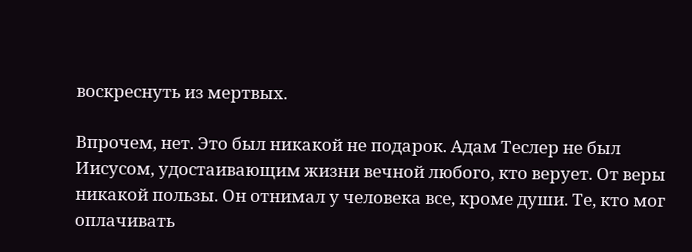воскреснуть из мертвых.

Впрочем, нет. Это был никакой не подарок. Адам Теслер не был Иисусом, удостаивающим жизни вечной любого, кто верует. От веры никакой пользы. Он отнимал у человека все, кроме души. Те, кто мог оплачивать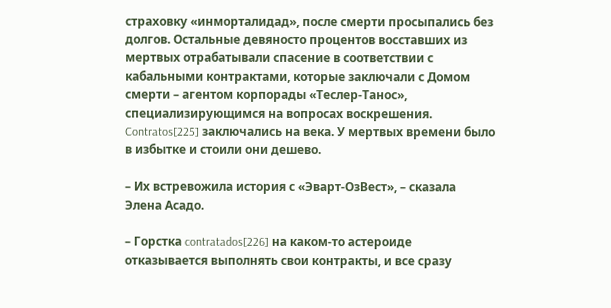страховку «инморталидад», после смерти просыпались без долгов. Остальные девяносто процентов восставших из мертвых отрабатывали спасение в соответствии с кабальными контрактами, которые заключали с Домом смерти – агентом корпорады «Теслер-Танос», специализирующимся на вопросах воскрешения. Contratos[225] заключались на века. У мертвых времени было в избытке и стоили они дешево.

– Их встревожила история с «Эварт-ОзВест», – сказала Элена Асадо.

– Горстка contratados[226] на каком-то астероиде отказывается выполнять свои контракты, и все сразу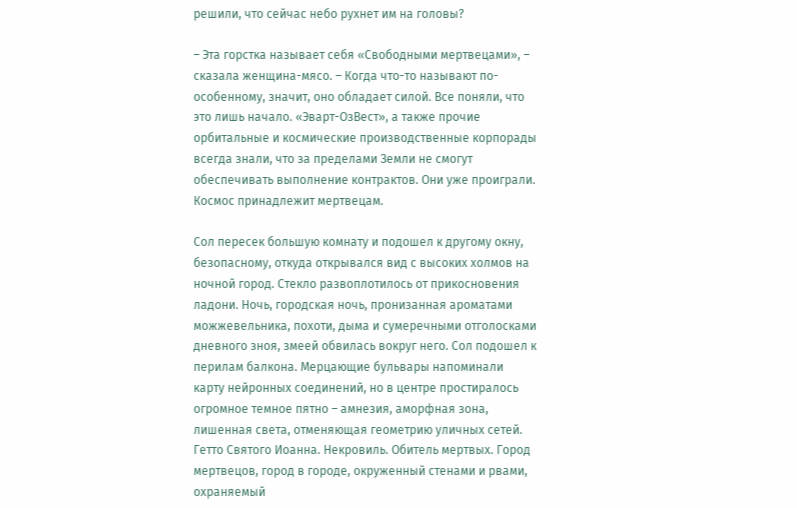решили, что сейчас небо рухнет им на головы?

– Эта горстка называет себя «Свободными мертвецами», – сказала женщина-мясо. – Когда что-то называют по-особенному, значит, оно обладает силой. Все поняли, что это лишь начало. «Эварт-ОзВест», а также прочие орбитальные и космические производственные корпорады всегда знали, что за пределами Земли не смогут обеспечивать выполнение контрактов. Они уже проиграли. Космос принадлежит мертвецам.

Сол пересек большую комнату и подошел к другому окну, безопасному, откуда открывался вид с высоких холмов на ночной город. Стекло развоплотилось от прикосновения ладони. Ночь, городская ночь, пронизанная ароматами можжевельника, похоти, дыма и сумеречными отголосками дневного зноя, змеей обвилась вокруг него. Сол подошел к перилам балкона. Мерцающие бульвары напоминали карту нейронных соединений, но в центре простиралось огромное темное пятно – амнезия, аморфная зона, лишенная света, отменяющая геометрию уличных сетей. Гетто Святого Иоанна. Некровиль. Обитель мертвых. Город мертвецов, город в городе, окруженный стенами и рвами, охраняемый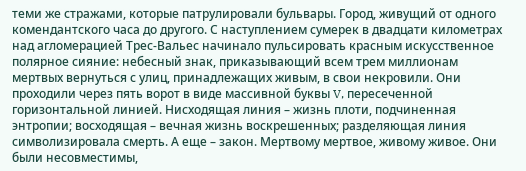теми же стражами, которые патрулировали бульвары. Город, живущий от одного комендантского часа до другого. С наступлением сумерек в двадцати километрах над агломерацией Трес-Вальес начинало пульсировать красным искусственное полярное сияние: небесный знак, приказывающий всем трем миллионам мертвых вернуться с улиц, принадлежащих живым, в свои некровили. Они проходили через пять ворот в виде массивной буквы V, пересеченной горизонтальной линией. Нисходящая линия – жизнь плоти, подчиненная энтропии; восходящая – вечная жизнь воскрешенных; разделяющая линия символизировала смерть. А еще – закон. Мертвому мертвое, живому живое. Они были несовместимы,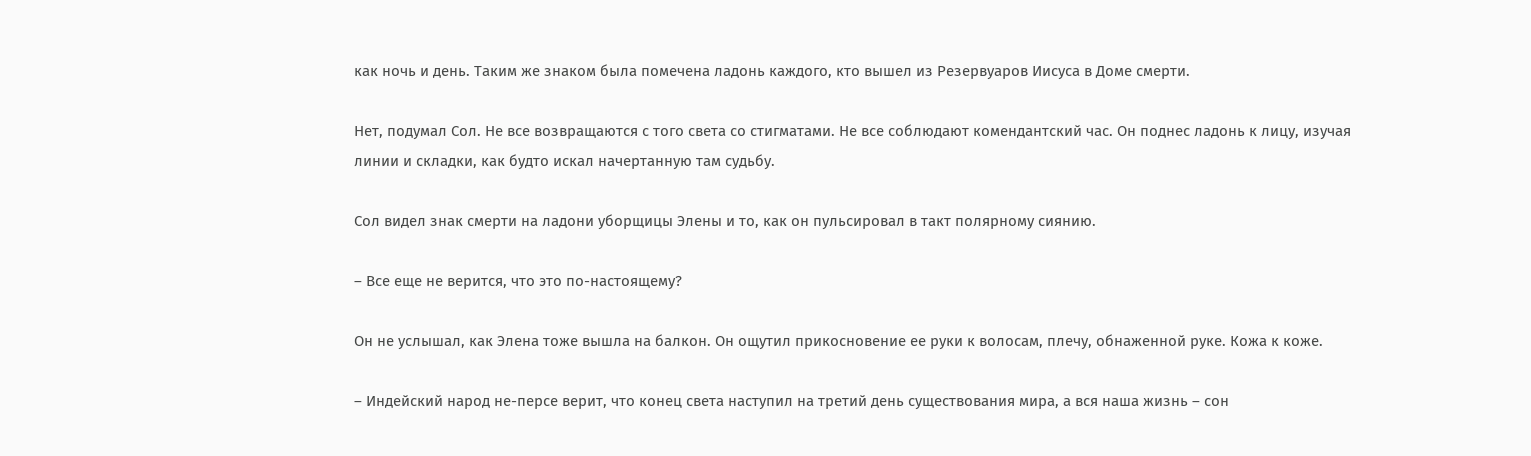как ночь и день. Таким же знаком была помечена ладонь каждого, кто вышел из Резервуаров Иисуса в Доме смерти.

Нет, подумал Сол. Не все возвращаются с того света со стигматами. Не все соблюдают комендантский час. Он поднес ладонь к лицу, изучая линии и складки, как будто искал начертанную там судьбу.

Сол видел знак смерти на ладони уборщицы Элены и то, как он пульсировал в такт полярному сиянию.

– Все еще не верится, что это по-настоящему?

Он не услышал, как Элена тоже вышла на балкон. Он ощутил прикосновение ее руки к волосам, плечу, обнаженной руке. Кожа к коже.

– Индейский народ не-персе верит, что конец света наступил на третий день существования мира, а вся наша жизнь – сон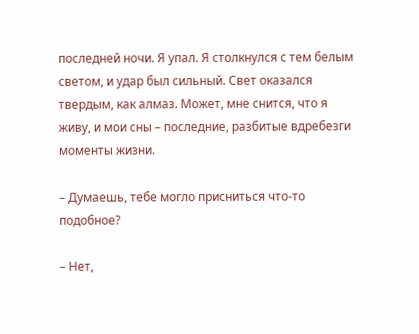последней ночи. Я упал. Я столкнулся с тем белым светом, и удар был сильный. Свет оказался твердым, как алмаз. Может, мне снится, что я живу, и мои сны – последние, разбитые вдребезги моменты жизни.

– Думаешь, тебе могло присниться что-то подобное?

– Нет,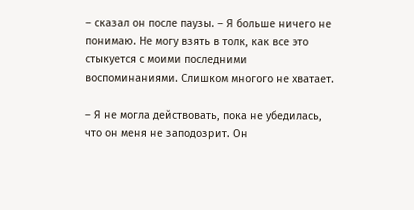– сказал он после паузы. – Я больше ничего не понимаю. Не могу взять в толк, как все это стыкуется с моими последними воспоминаниями. Слишком многого не хватает.

– Я не могла действовать, пока не убедилась, что он меня не заподозрит. Он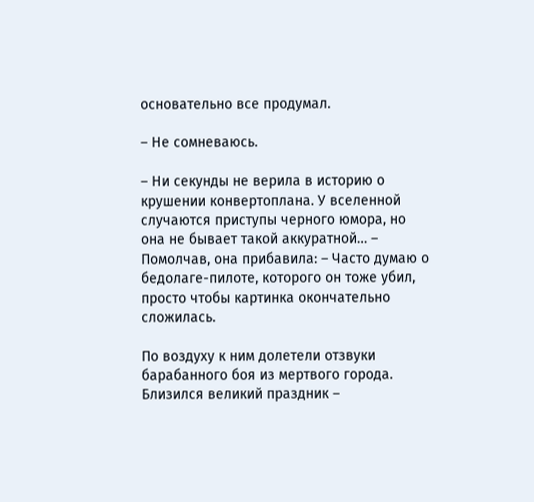основательно все продумал.

– Не сомневаюсь.

– Ни секунды не верила в историю о крушении конвертоплана. У вселенной случаются приступы черного юмора, но она не бывает такой аккуратной… – Помолчав, она прибавила: – Часто думаю о бедолаге-пилоте, которого он тоже убил, просто чтобы картинка окончательно сложилась.

По воздуху к ним долетели отзвуки барабанного боя из мертвого города. Близился великий праздник –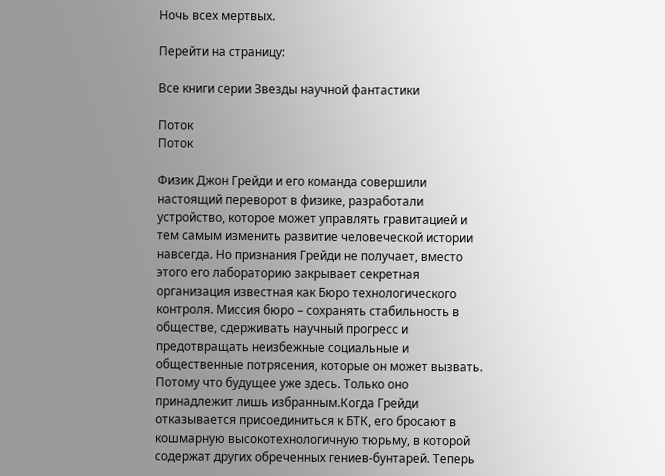Ночь всех мертвых.

Перейти на страницу:

Все книги серии Звезды научной фантастики

Поток
Поток

Физик Джон Грейди и его команда совершили настоящий переворот в физике, разработали устройство, которое может управлять гравитацией и тем самым изменить развитие человеческой истории навсегда. Но признания Грейди не получает, вместо этого его лабораторию закрывает секретная организация известная как Бюро технологического контроля. Миссия бюро – сохранять стабильность в обществе, сдерживать научный прогресс и предотвращать неизбежные социальные и общественные потрясения, которые он может вызвать. Потому что будущее уже здесь. Только оно принадлежит лишь избранным.Когда Грейди отказывается присоединиться к БТК, его бросают в кошмарную высокотехнологичную тюрьму, в которой содержат других обреченных гениев-бунтарей. Теперь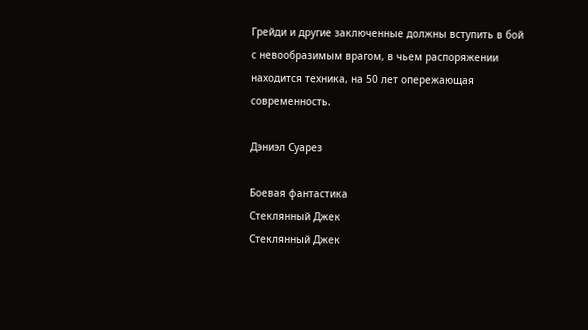Грейди и другие заключенные должны вступить в бой с невообразимым врагом, в чьем распоряжении находится техника, на 50 лет опережающая современность.

Дэниэл Суарез

Боевая фантастика
Стеклянный Джек
Стеклянный Джек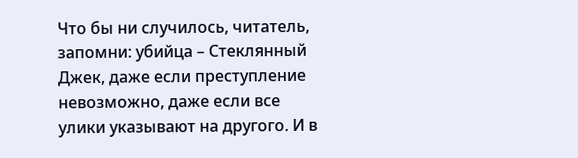Что бы ни случилось, читатель, запомни: убийца – Стеклянный Джек, даже если преступление невозможно, даже если все улики указывают на другого. И в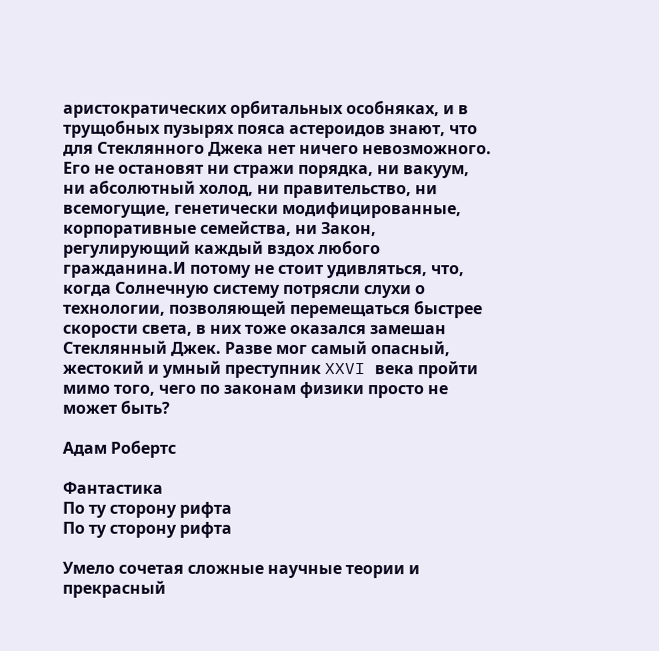аристократических орбитальных особняках, и в трущобных пузырях пояса астероидов знают, что для Стеклянного Джека нет ничего невозможного. Его не остановят ни стражи порядка, ни вакуум, ни абсолютный холод, ни правительство, ни всемогущие, генетически модифицированные, корпоративные семейства, ни Закон, регулирующий каждый вздох любого гражданина.И потому не стоит удивляться, что, когда Солнечную систему потрясли слухи о технологии, позволяющей перемещаться быстрее скорости света, в них тоже оказался замешан Стеклянный Джек. Разве мог самый опасный, жестокий и умный преступник XXVI века пройти мимо того, чего по законам физики просто не может быть?

Адам Робертс

Фантастика
По ту сторону рифта
По ту сторону рифта

Умело сочетая сложные научные теории и прекрасный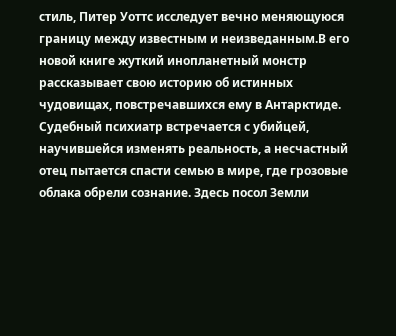стиль, Питер Уоттс исследует вечно меняющуюся границу между известным и неизведанным.В его новой книге жуткий инопланетный монстр рассказывает свою историю об истинных чудовищах, повстречавшихся ему в Антарктиде. Судебный психиатр встречается с убийцей, научившейся изменять реальность, а несчастный отец пытается спасти семью в мире, где грозовые облака обрели сознание. Здесь посол Земли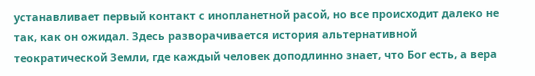устанавливает первый контакт с инопланетной расой, но все происходит далеко не так, как он ожидал. Здесь разворачивается история альтернативной теократической Земли, где каждый человек доподлинно знает, что Бог есть, а вера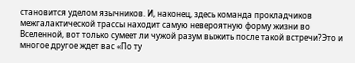становится уделом язычников. И, наконец, здесь команда прокладчиков межгалактической трассы находит самую невероятную форму жизни во Вселенной, вот только сумеет ли чужой разум выжить после такой встречи?Это и многое другое ждет вас «По ту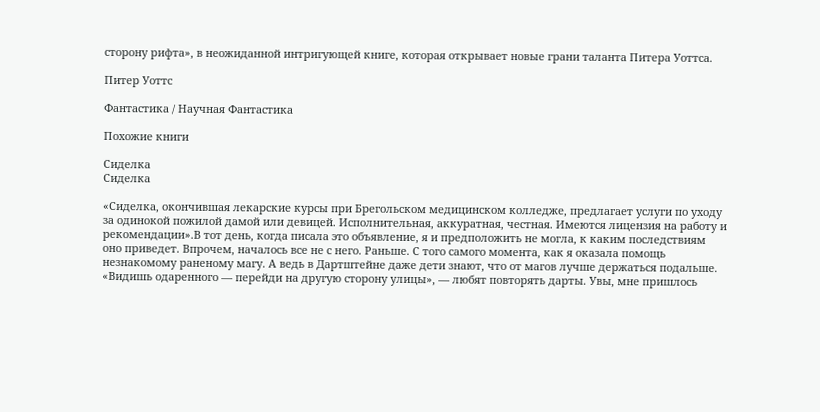сторону рифта», в неожиданной интригующей книге, которая открывает новые грани таланта Питера Уоттса.

Питер Уоттс

Фантастика / Научная Фантастика

Похожие книги

Сиделка
Сиделка

«Сиделка, окончившая лекарские курсы при Брегольском медицинском колледже, предлагает услуги по уходу за одинокой пожилой дамой или девицей. Исполнительная, аккуратная, честная. Имеются лицензия на работу и рекомендации».В тот день, когда писала это объявление, я и предположить не могла, к каким последствиям оно приведет. Впрочем, началось все не с него. Раньше. С того самого момента, как я оказала помощь незнакомому раненому магу. А ведь в Дартштейне даже дети знают, что от магов лучше держаться подальше. «Видишь одаренного — перейди на другую сторону улицы», — любят повторять дарты. Увы, мне пришлось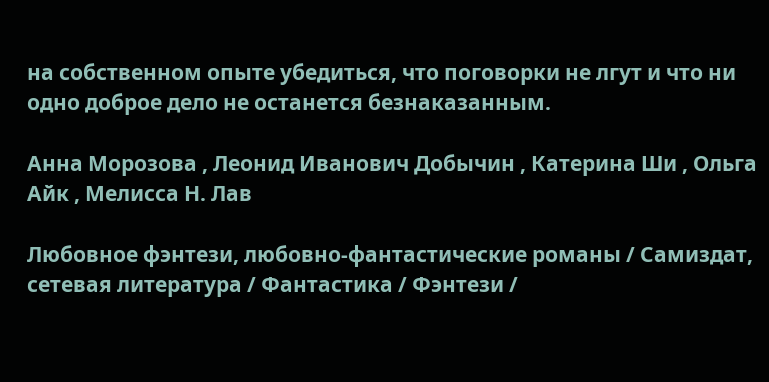на собственном опыте убедиться, что поговорки не лгут и что ни одно доброе дело не останется безнаказанным.

Анна Морозова , Леонид Иванович Добычин , Катерина Ши , Ольга Айк , Мелисса Н. Лав

Любовное фэнтези, любовно-фантастические романы / Самиздат, сетевая литература / Фантастика / Фэнтези /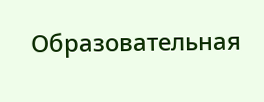Образовательная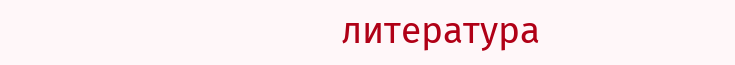литература